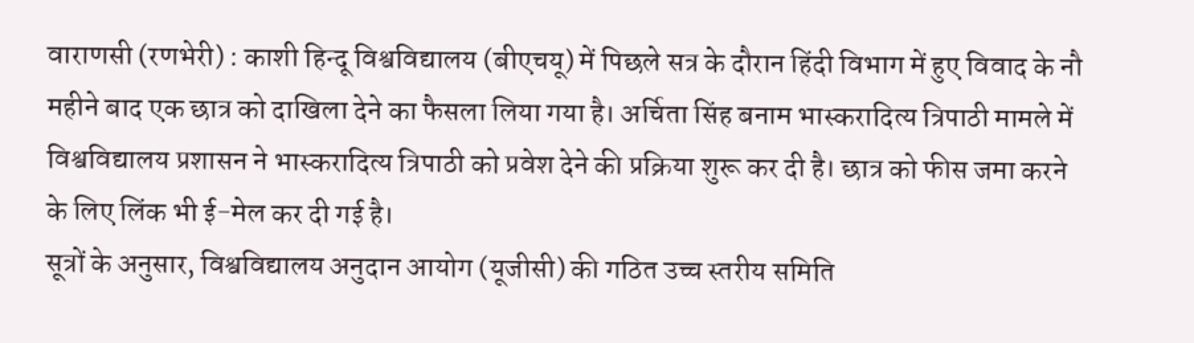वाराणसी (रणभेरी) : काशी हिन्दू विश्वविद्यालय (बीएचयू) में पिछले सत्र के दौरान हिंदी विभाग में हुए विवाद के नौ महीने बाद एक छात्र को दाखिला देने का फैसला लिया गया है। अर्चिता सिंह बनाम भास्करादित्य त्रिपाठी मामले में विश्वविद्यालय प्रशासन ने भास्करादित्य त्रिपाठी को प्रवेश देने की प्रक्रिया शुरू कर दी है। छात्र को फीस जमा करने के लिए लिंक भी ई-मेल कर दी गई है।
सूत्रों के अनुसार, विश्वविद्यालय अनुदान आयोग (यूजीसी) की गठित उच्च स्तरीय समिति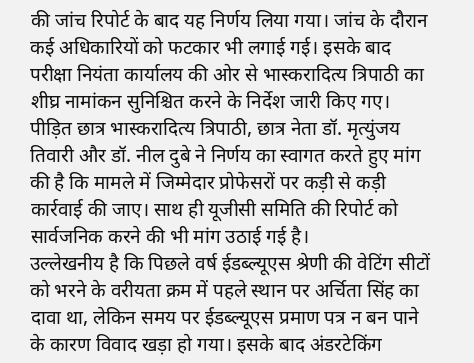की जांच रिपोर्ट के बाद यह निर्णय लिया गया। जांच के दौरान कई अधिकारियों को फटकार भी लगाई गई। इसके बाद परीक्षा नियंता कार्यालय की ओर से भास्करादित्य त्रिपाठी का शीघ्र नामांकन सुनिश्चित करने के निर्देश जारी किए गए।
पीड़ित छात्र भास्करादित्य त्रिपाठी, छात्र नेता डॉ. मृत्युंजय तिवारी और डॉ. नील दुबे ने निर्णय का स्वागत करते हुए मांग की है कि मामले में जिम्मेदार प्रोफेसरों पर कड़ी से कड़ी कार्रवाई की जाए। साथ ही यूजीसी समिति की रिपोर्ट को सार्वजनिक करने की भी मांग उठाई गई है।
उल्लेखनीय है कि पिछले वर्ष ईडब्ल्यूएस श्रेणी की वेटिंग सीटों को भरने के वरीयता क्रम में पहले स्थान पर अर्चिता सिंह का दावा था, लेकिन समय पर ईडब्ल्यूएस प्रमाण पत्र न बन पाने के कारण विवाद खड़ा हो गया। इसके बाद अंडरटेकिंग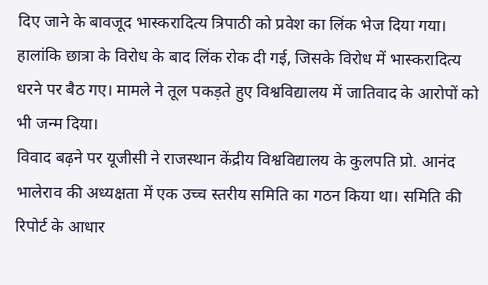दिए जाने के बावजूद भास्करादित्य त्रिपाठी को प्रवेश का लिंक भेज दिया गया। हालांकि छात्रा के विरोध के बाद लिंक रोक दी गई, जिसके विरोध में भास्करादित्य धरने पर बैठ गए। मामले ने तूल पकड़ते हुए विश्वविद्यालय में जातिवाद के आरोपों को भी जन्म दिया।
विवाद बढ़ने पर यूजीसी ने राजस्थान केंद्रीय विश्वविद्यालय के कुलपति प्रो. आनंद भालेराव की अध्यक्षता में एक उच्च स्तरीय समिति का गठन किया था। समिति की रिपोर्ट के आधार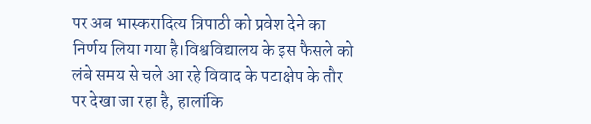पर अब भास्करादित्य त्रिपाठी को प्रवेश देने का निर्णय लिया गया है।विश्वविद्यालय के इस फैसले को लंबे समय से चले आ रहे विवाद के पटाक्षेप के तौर पर देखा जा रहा है, हालांकि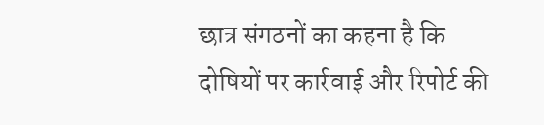छात्र संगठनों का कहना है कि दोषियों पर कार्रवाई और रिपोर्ट की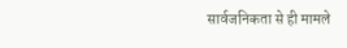सार्वजनिकता से ही मामले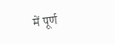में पूर्ण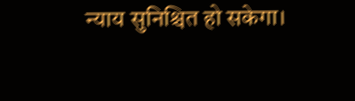न्याय सुनिश्चित हो सकेगा।